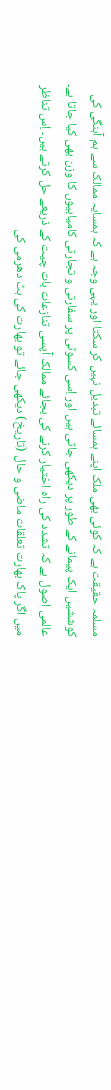مسلمہ حقیقت ہے کہ کوئی بھی ملک اپنے ہمسائے تبدیل نہیں کر سکتا اور یہی وجہ ہے کہ ہمسایہ ممالک سے ہم آہنگی کی کوششیں ایک پیمانے کے طور پر دیکھی جاتی ہیں اور اِسی کسوٹی پر سفارتی و تجارتی کامیابیوں کا وزن بھی کیا جاتا ہے۔ عالمی اصول ہے کہ تشدد کی راہ اختیار کرنے کی بجائے ممالک آپسی تنازعات بات چیت کے ذریعے حل کرتے ہیں۔ اِس تناظر میں اگر پاک بھارت تعلقات ماضی و حال (تاریخ) دیکھی جائے تو بھارت کی ہٹ دھرمی کی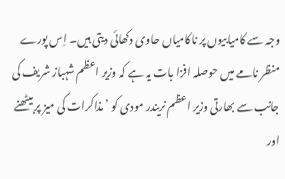وجہ سے کامیابیوں پر ناکامیاں حاوی دکھائی دیتی ہیں۔ اِس پورے منظر نامے میں حوصلہ افزا بات یہ ہے کہ وزیر اعظم شہباز شریف کی جانب سے بھارتی وزیر اعظم نریندر مودی کو ’مذاکرات کی میز پر بیٹھنے اور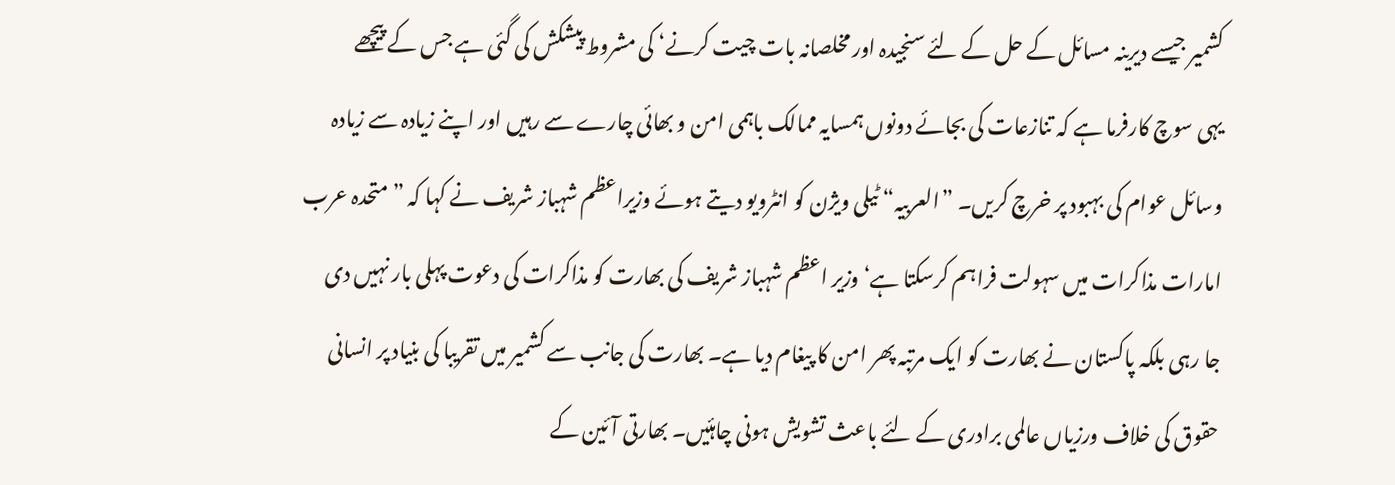کشمیر جیسے دیرینہ مسائل کے حل کے لئے سنجیدہ اور مخلصانہ بات چیت کرنے‘ کی مشروط پیشکش کی گئی ہے جس کے پیچھے یہی سوچ کارفرما ہے کہ تنازعات کی بجائے دونوں ہمسایہ ممالک باہمی امن و بھائی چارے سے رہیں اور اپنے زیادہ سے زیادہ وسائل عوام کی بہبود پر خرچ کریں۔ ”العربیہ“ ٹیلی ویژن کو انٹرویو دیتے ہوئے وزیراعظم شہباز شریف نے کہا کہ ”متحدہ عرب امارات مذاکرات میں سہولت فراہم کرسکتا ہے‘وزیر اعظم شہباز شریف کی بھارت کو مذاکرات کی دعوت پہلی بار نہیں دی جا رہی بلکہ پاکستان نے بھارت کو ایک مرتبہ پھر امن کا پیغام دیا ہے۔ بھارت کی جانب سے کشمیر میں تقریبا کی بنیاد پر انسانی حقوق کی خلاف ورزیاں عالمی برادری کے لئے باعث تشویش ہونی چاہئیں۔ بھارتی آئین کے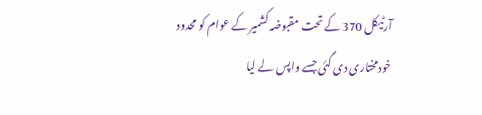آرٹیکل 370 کے تحت مقبوضہ کشمیر کے عوام کو محدود خودمختاری دی گئی جسے واپس لے لیا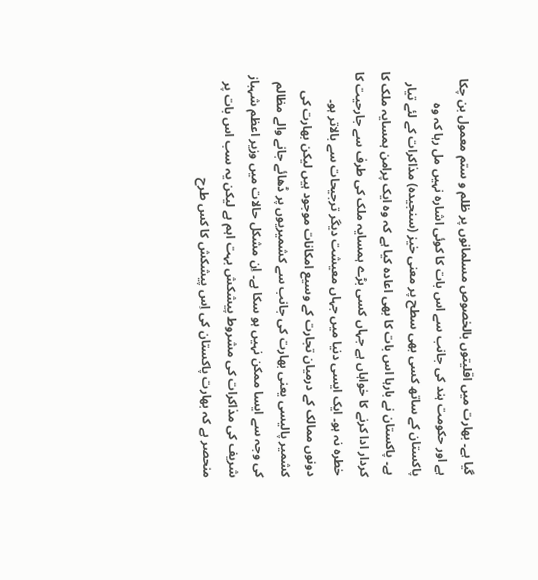گیا ہے۔ بھارت میں اقلیتوں بالخصوص مسلمانوں پر ظلم و ستم معمول بن چکا ہے اور حکومت ہند کی جانب سے اس بات کا کوئی اشارہ نہیں مل رہا کہ وہ پاکستان کے ساتھ کسی بھی سطح پر معنی خیز (سنجیدہ) مذاکرات کے لئے تیار ہے۔ پاکستان نے بارہا اس بات کا بھی اعادہ کیا ہے کہ وہ ایک پرامن ہمسایہ ملک کا کردار ادا کرنے کا خواہاں ہے جہاں کسی بڑے ہمسایہ ملک کی طرف سے جارحیت کا خطرہ نہ ہو۔ ایک ایسی دنیا میں جہاں معیشت دیگر ترجیحات سے بالاتر ہو۔ دونوں ممالک کے درمیان تجارت کے وسیع امکانات موجود ہیں لیکن بھارت کی کشمیر پالیسی یعنی بھارت کی جانب سے کشمیریوں پر ڈھائے جانے والے مظالم کی وجہ سے ایسا ممکن نہیں ہو سکا ہے۔ اِن مشکل حالات میں وزیر اعظم شہباز شریف کی مذاکرات کی مشروط پیشکش بہت اہم ہے لیکن یہ سب اس بات پر منحصر ہے کہ بھارت پاکستان کی اِس پیشکش کا کس طرح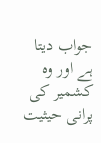جواب دیتا ہے اور وہ کشمیر کی پرانی حیثیت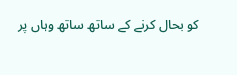کو بحال کرنے کے ساتھ ساتھ وہاں پر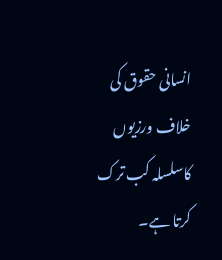انسانی حقوق کی خلاف ورزیوں کاسلسلہ کب ترک کرتا ہے۔